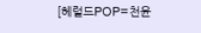[헤럴드POP=천윤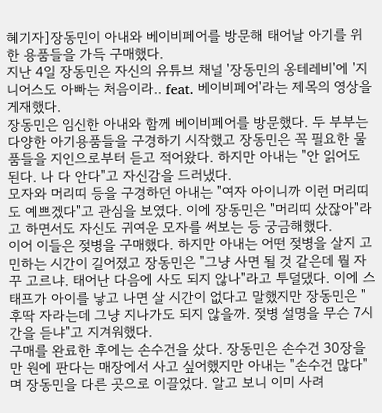혜기자]장동민이 아내와 베이비페어를 방문해 태어날 아기를 위한 용품들을 가득 구매했다.
지난 4일 장동민은 자신의 유튜브 채널 '장동민의 옹테레비'에 '지니어스도 아빠는 처음이라.. feat. 베이비페어'라는 제목의 영상을 게재했다.
장동민은 임신한 아내와 함께 베이비페어를 방문했다. 두 부부는 다양한 아기용품들을 구경하기 시작했고 장동민은 꼭 필요한 물품들을 지인으로부터 듣고 적어왔다. 하지만 아내는 "안 읽어도 된다. 나 다 안다"고 자신감을 드러냈다.
모자와 머리띠 등을 구경하던 아내는 "여자 아이니까 이런 머리띠도 예쁘겠다"고 관심을 보였다. 이에 장동민은 "머리띠 샀잖아"라고 하면서도 자신도 귀여운 모자를 써보는 등 궁금해했다.
이어 이들은 젖병을 구매했다. 하지만 아내는 어떤 젖병을 살지 고민하는 시간이 길어졌고 장동민은 "그냥 사면 될 것 같은데 뭘 자꾸 고르냐. 태어난 다음에 사도 되지 않나"라고 투덜댔다. 이에 스태프가 아이를 낳고 나면 살 시간이 없다고 말했지만 장동민은 "후딱 자라는데 그냥 지나가도 되지 않을까. 젖병 설명을 무슨 7시간을 듣냐"고 지겨워했다.
구매를 완료한 후에는 손수건을 샀다. 장동민은 손수건 30장을 만 원에 판다는 매장에서 사고 싶어했지만 아내는 "손수건 많다"며 장동민을 다른 곳으로 이끌었다. 알고 보니 이미 사려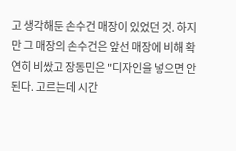고 생각해둔 손수건 매장이 있었던 것. 하지만 그 매장의 손수건은 앞선 매장에 비해 확연히 비쌌고 장동민은 "디자인을 넣으면 안 된다. 고르는데 시간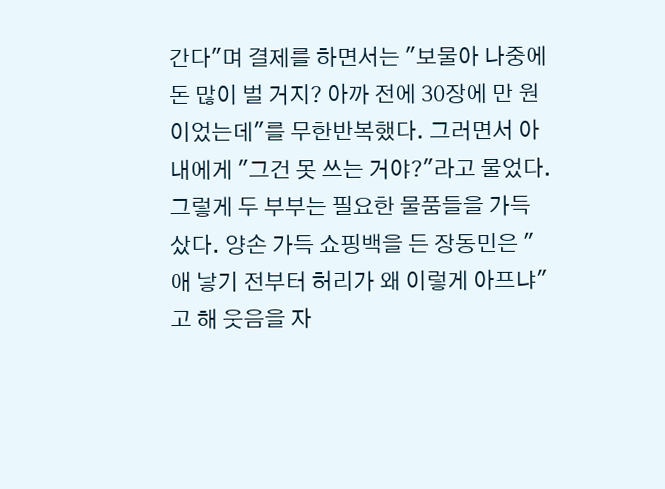간다"며 결제를 하면서는 "보물아 나중에 돈 많이 벌 거지? 아까 전에 30장에 만 원이었는데"를 무한반복했다. 그러면서 아내에게 "그건 못 쓰는 거야?"라고 물었다.
그렇게 두 부부는 필요한 물품들을 가득 샀다. 양손 가득 쇼핑백을 든 장동민은 "애 낳기 전부터 허리가 왜 이렇게 아프냐"고 해 웃음을 자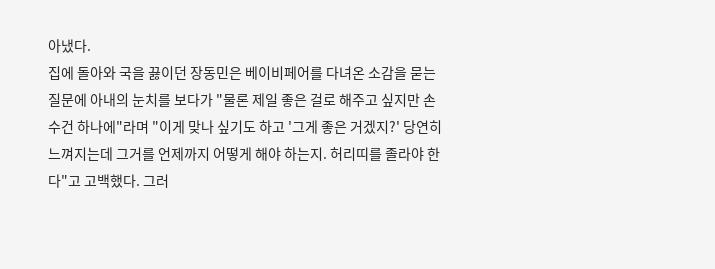아냈다.
집에 돌아와 국을 끓이던 장동민은 베이비페어를 다녀온 소감을 묻는 질문에 아내의 눈치를 보다가 "물론 제일 좋은 걸로 해주고 싶지만 손수건 하나에"라며 "이게 맞나 싶기도 하고 '그게 좋은 거겠지?' 당연히 느껴지는데 그거를 언제까지 어떻게 해야 하는지. 허리띠를 졸라야 한다"고 고백했다. 그러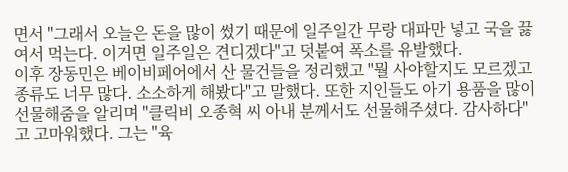면서 "그래서 오늘은 돈을 많이 썼기 때문에 일주일간 무랑 대파만 넣고 국을 끓여서 먹는다. 이거면 일주일은 견디겠다"고 덧붙여 폭소를 유발했다.
이후 장동민은 베이비페어에서 산 물건들을 정리했고 "뭘 사야할지도 모르겠고 종류도 너무 많다. 소소하게 해봤다"고 말했다. 또한 지인들도 아기 용품을 많이 선물해줌을 알리며 "클릭비 오종혁 씨 아내 분께서도 선물해주셨다. 감사하다"고 고마워했다. 그는 "육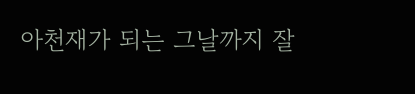아천재가 되는 그날까지 잘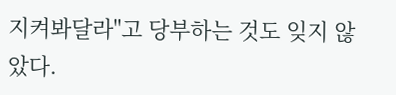지켜봐달라"고 당부하는 것도 잊지 않았다.